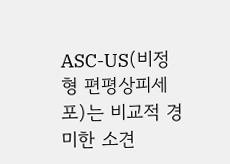ASC-US(비정형 편평상피세포)는 비교적 경미한 소견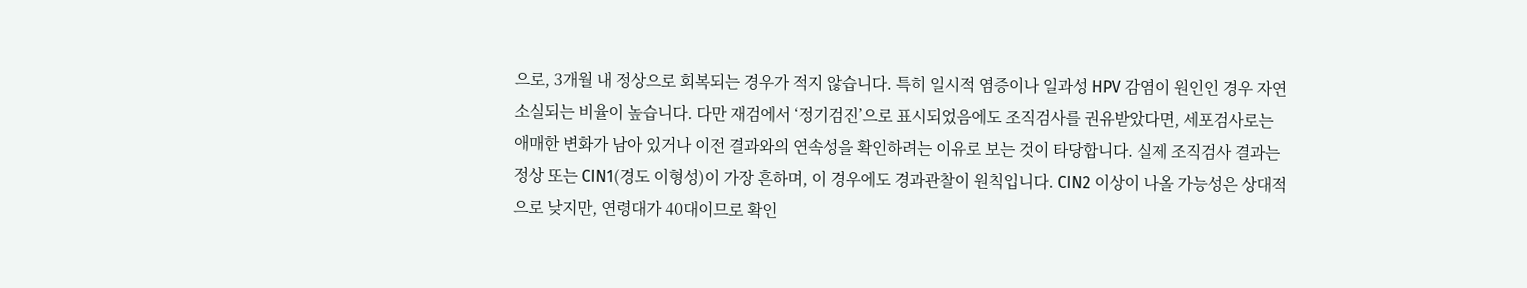으로, 3개월 내 정상으로 회복되는 경우가 적지 않습니다. 특히 일시적 염증이나 일과성 HPV 감염이 원인인 경우 자연 소실되는 비율이 높습니다. 다만 재검에서 ‘정기검진’으로 표시되었음에도 조직검사를 권유받았다면, 세포검사로는 애매한 변화가 남아 있거나 이전 결과와의 연속성을 확인하려는 이유로 보는 것이 타당합니다. 실제 조직검사 결과는 정상 또는 CIN1(경도 이형성)이 가장 흔하며, 이 경우에도 경과관찰이 원칙입니다. CIN2 이상이 나올 가능성은 상대적으로 낮지만, 연령대가 40대이므로 확인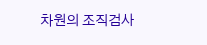차원의 조직검사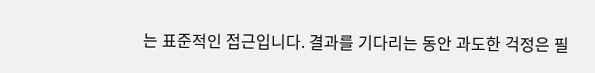는 표준적인 접근입니다. 결과를 기다리는 동안 과도한 걱정은 필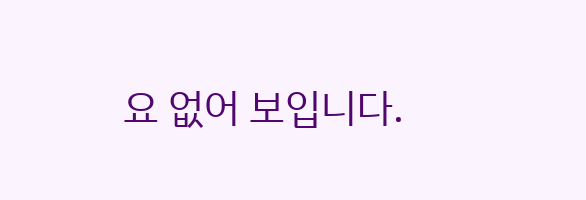요 없어 보입니다.